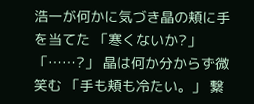浩一が何かに気づき晶の頬に手を当てた 「寒くないか?」 「……?」 晶は何か分からず微笑む 「手も頬も冷たい。」 繋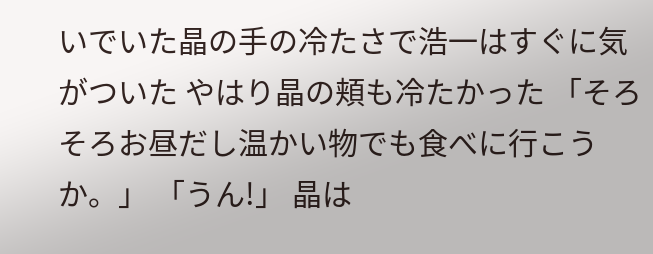いでいた晶の手の冷たさで浩一はすぐに気がついた やはり晶の頬も冷たかった 「そろそろお昼だし温かい物でも食べに行こうか。」 「うん!」 晶は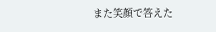また笑顔で答えた